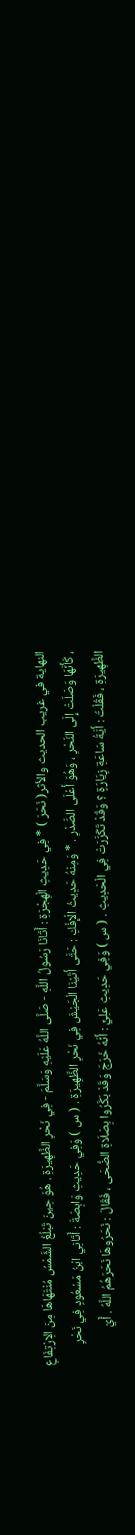النهاية في غريب الحديث والأثر( نَحَرَ ) * فِي حَدِيثِ الْهِجْرَةِ : أَتَانَا رَسُولُ اللَّهِ - صَلَّى اللَّهُ عَلَيْهِ وَسَلَّمَ - فِي نَحْرِ الظَّهِيرَةِ . هُوَ حِينَ تَبْلُغُ الشَّمْسُ مُنْتَهَاهَا مِنَ الِارْتِفَاعِ ، كَأَنَّهَا وَصَلَتْ إِلَى النَّحْرِ ، وَهُوَ أَعْلَى الصَّدْرِ . * وَمِنْهُ حَدِيثُ الْإِفْكِ : حَتَّى أَتَيْنَا الْجَيْشَ فِي نَحْرِ الظَّهِيرَةِ . ( س ) وَفِي حَدِيثِ وَابِصَةَ : أَتَانِي ابْنُ مَسْعُودٍ فِي نَحْرِ الظَّهِيرَةِ ، فَقُلْتُ : أَيَّةُ سَاعَةِ زِيَارَةٍ ؟ وَقَدْ تَكَرَّرَتْ فِي الْحَدِيثِ . ( س ) وَفِي حَدِيثِ عَلِيٍّ : أَنَّهُ خَرَجَ وَقَدْ بَكَّرُوا بِصَلَاةِ الضُّحَى ، فَقَالَ : نَحَرُوهَا نَحَرَهُمُ اللَّهُ . أَيْ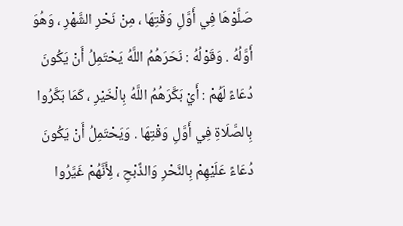صَلَّوْهَا فِي أَوَّلِ وَقْتِهَا ، مِنْ نَحْرِ الشَّهْرِ ، وَهُوَ أَوَّلُهُ . وَقَوْلُهُ : نَحَرَهُمُ اللَّهُ يَحْتَمِلُ أَنْ يَكُونَ دُعَاءً لَهُمْ : أَيْ بَكَّرَهُمُ اللَّهُ بِالْخَيْرِ ، كَمَا بَكَّرُوا بِالصَّلَاةِ فِي أَوَّلِ وَقْتِهَا . وَيَحْتَمِلُ أَنْ يَكُونَ دُعَاءً عَلَيْهِمْ بِالنَّحْرِ وَالذَّبْحِ ، لِأَنَّهُمْ غَيَّرُوا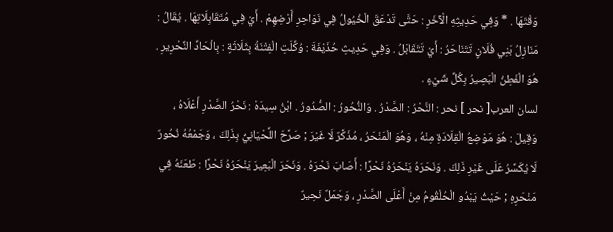وَقْتَهَا . * وَفِي حَدِيثِهِ الْآخَرِ : حَتَّى تَدْعَقَ الْخُيُولُ فِي نَوَاحِرِ أَرْضِهِمْ . أَيْ فِي مُتَقَابِلَاتِهَا . يُقَالُ : مَنَازِلُ بَنِي فُلَانٍ تَتَنَاحَرُ : أَيْ تَتَقَابَلُ . وَفِي حَدِيثِ حُذَيْفَةَ : وُكِّلَتِ الْفِتْنَةُ بِثَلَاثَةٍ : بِالْحَادِّ النِّحْرِيرِ . هُوَ الْفَطِنُ الْبَصِيرُ بِكُلِّ شَيْءٍ .
لسان العرب[ نحر ] نحر : النَّحْرُ : الصَّدْرُ . وَالنُّحُورُ : الصُّدُورُ . ابْنُ سِيدَهْ : نَحْرُ الصَّدْرِ أَعْلَاهُ ، وَقِيلَ : هُوَ مَوْضِعُ الْقِلَادَةِ مِنْهُ ، وَهُوَ الْمَنْحَرُ ، مُذَكَّرٌ لَا غَيْرَ ; صَرَّحَ اللِّحْيَانِيُّ بِذَلِكَ ، وَجَمْعُهُ نُحُورٌ لَا يُكَسَّرُ عَلَى غَيْرِ ذَلِكَ . وَنَحَرَهُ يَنْحَرُهُ نَحْرًا : أَصَابَ نَحْرَهُ . وَنَحَرَ الْبَعِيرَ يَنْحَرُهُ نَحْرًا : طَعَنَهُ فِي مَنْحَرِهِ ; حَيْثُ يَبْدُو الْحُلْقُومُ مِنْ أَعْلَى الصَّدْرِ ، وَجَمَلٌ نَحِيرٌ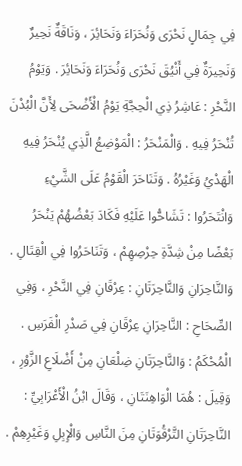فِي جِمَالٍ نَحْرَى وَنُحَرَاءَ وَنَحَائِرَ ، وَنَاقَةٌ نَحِيرٌ وَنَحِيرَةٌ فِي أَنْيُقَ نَحْرَى وَنُحَرَاءَ وَنَحَائِرَ . وَيَوْمُ النَّحْرِ : عَاشِرُ ذِي الْحِجَّةِ يَوْمُ الْأَضْحَى لِأَنَّ الْبُدْنَ تُنْحَرُ فِيهِ . وَالْمَنْحَرُ : الْمَوْضِعُ الَّذِي يُنْحَرُ فِيهِ الْهَدْيُ وَغَيْرُهُ . وَتَنَاحَرَ الْقَوْمُ عَلَى الشَّيْءِ وَانْتَحَرُوا : تَشَاحُّوا عَلَيْهِ فَكَادَ بَعْضُهُمْ يَنْحَرُ بَعْضًا مِنْ شِدَّةِ حِرْصِهِمْ ، وَتَنَاحَرُوا فِي الْقِتَالِ . وَالنَّاحِرَانِ وَالنَّاحِرَتَانِ : عِرْقَانِ فِي النَّحْرِ ، وَفِي الصِّحَاحِ : النَّاحِرَانِ عِرْقَانِ فِي صَدْرِ الْفَرَسِ . الْمُحْكَمُ : وَالنَّاحِرَتَانِ ضِلْعَانِ مِنْ أَضْلَاعِ الزَّوْرِ ، وَقِيلَ : هُمَا الْوَاهِنَتَانِ ، وَقَالَ ابْنُ الْأَعْرَابِيِّ : النَّاحِرَتَانِ التَّرْقُوَتَانِ مِنَ النَّاسِ وَالْإِبِلِ وَغَيْرِهِمْ .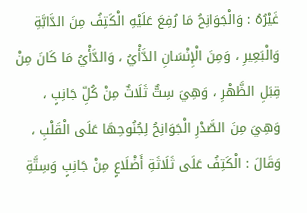غَيْرُهُ : وَالْجَوَانِحُ مَا رُفِعَ عَلَيْهِ الْكَتِفُ مِنَ الدَّابَّةِ وَالْبَعِيرِ ، وَمِنَ الْإِنْسَانِ الدَّأْيُ ، وَالدَّأْيُ مَا كَانَ مِنْ قِبَلِ الظَّهْرِ ، وَهِيَ سِتٌّ ثَلَاثٌ مِنْ كُلِّ جَانِبٍ ، وَهِيَ مِنَ الصَّدْرِ الْجَوَانِحُ لِجُنُوحِهَا عَلَى الْقَلْبِ ، وَقَالَ : الْكَتِفُ عَلَى ثَلَاثَةِ أَضْلَاعٍ مِنْ جَانِبٍ وَسِتَّةِ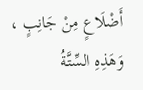أَضْلَاعٍ مِنْ جَانِبٍ ، وَهَذِهِ السِّتَّةُ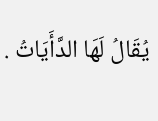يُقَالُ لَهَا الدَّأَيَاتُ .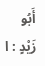أَبُو زَيْدٍ : ا